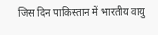जिस दिन पाकिस्तान में भारतीय वायु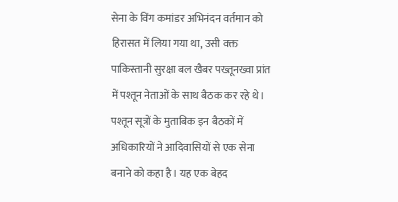सेना के विंग कमांडर अभिनंदन वर्तमान को हिरासत में लिया गया था, उसी वक्त पाकिस्तानी सुरक्षा बल खैबर पख्तूनख्वा प्रांत में पश्तून नेताओं के साथ बैठक कर रहे थे। पश्तून सूत्रों के मुताबिक इन बैठकों में अधिकारियों ने आदिवासियों से एक सेना बनाने को कहा है। यह एक बेहद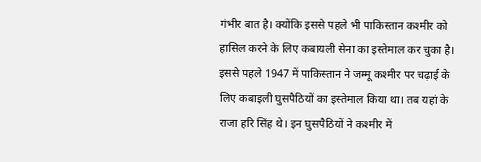गंभीर बात है। क्योंकि इससे पहले भी पाकिस्तान कश्मीर को हासिल करने के लिए कबायली सेना का इस्तेमाल कर चुका है।
इससे पहले 1947 में पाकिस्तान ने जम्मू कश्मीर पर चढ़ाई के लिए कबाइली घुसपैठियों का इस्तेमाल किया था। तब यहां के राजा हरि सिंह थे। इन घुसपैठियों ने कश्मीर में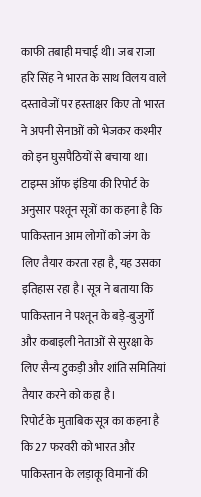काफी तबाही मचाई थी। जब राजा हरि सिंह ने भारत के साथ विलय वाले दस्तावेजों पर हस्ताक्षर किए तो भारत ने अपनी सेनाओं को भेजकर कश्मीर को इन घुसपैठियों से बचाया था।
टाइम्स ऑफ इंडिया की रिपोर्ट के अनुसार पश्तून सूत्रों का कहना है कि पाकिस्तान आम लोगों को जंग के लिए तैयार करता रहा है, यह उसका इतिहास रहा है। सूत्र ने बताया कि पाकिस्तान ने पश्तून के बड़े-बुजुर्गों और कबाइली नेताओं से सुरक्षा के लिए सैन्य टुकड़ी और शांति समितियां तैयार करने को कहा है।
रिपोर्ट के मुताबिक सूत्र का कहना है कि 27 फरवरी को भारत और पाकिस्तान के लड़ाकू विमानों की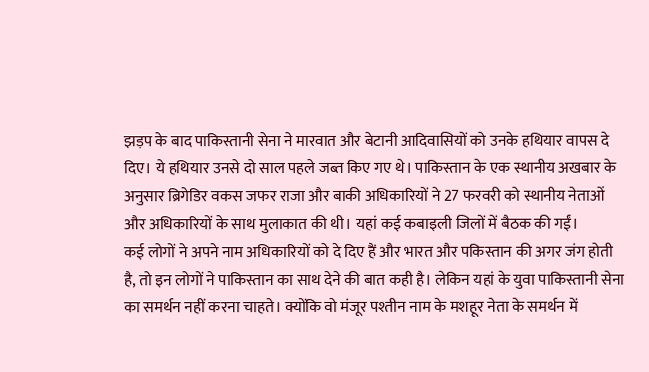झड़प के बाद पाकिस्तानी सेना ने मारवात और बेटानी आदिवासियों को उनके हथियार वापस दे दिए। ये हथियार उनसे दो साल पहले जब्त किए गए थे। पाकिस्तान के एक स्थानीय अखबार के अनुसार ब्रिगेडिर वकस जफर राजा और बाकी अधिकारियों ने 27 फरवरी को स्थानीय नेताओं और अधिकारियों के साथ मुलाकात की थी। यहां कई कबाइली जिलों में बैठक की गईं।
कई लोगों ने अपने नाम अधिकारियों को दे दिए हैं और भारत और पकिस्तान की अगर जंग होती है, तो इन लोगों ने पाकिस्तान का साथ देने की बात कही है। लेकिन यहां के युवा पाकिस्तानी सेना का समर्थन नहीं करना चाहते। क्योंकि वो मंजूर पश्तीन नाम के मशहूर नेता के समर्थन में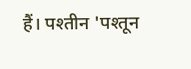हैं। पश्तीन 'पश्तून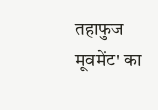तहाफुज मूवमेंट' का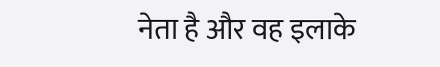नेता है और वह इलाके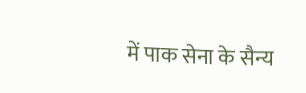में पाक सेना के सैन्य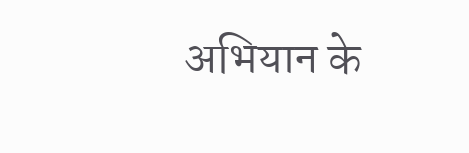अभियान के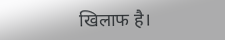खिलाफ है।